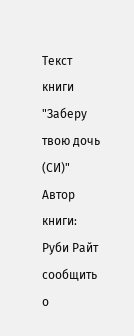Текст книги "Заберу твою дочь (СИ)"
Автор книги: Руби Райт
сообщить о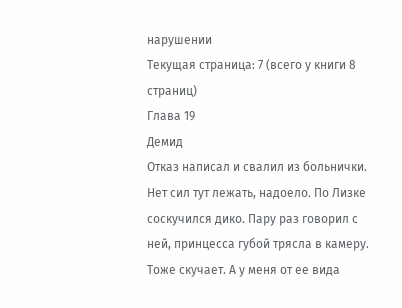нарушении
Текущая страница: 7 (всего у книги 8 страниц)
Глава 19
Демид
Отказ написал и свалил из больнички. Нет сил тут лежать, надоело. По Лизке соскучился дико. Пару раз говорил с ней, принцесса губой трясла в камеру. Тоже скучает. А у меня от ее вида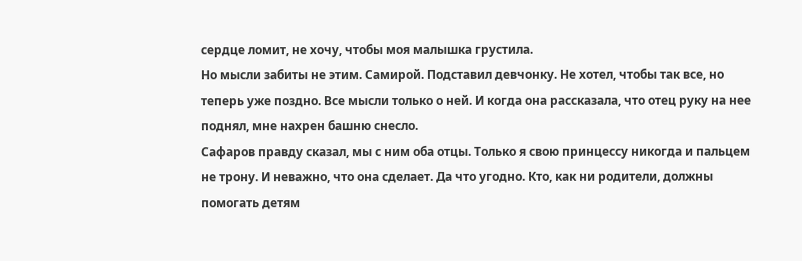сердце ломит, не хочу, чтобы моя малышка грустила.
Но мысли забиты не этим. Самирой. Подставил девчонку. Не хотел, чтобы так все, но теперь уже поздно. Все мысли только о ней. И когда она рассказала, что отец руку на нее поднял, мне нахрен башню снесло.
Сафаров правду сказал, мы с ним оба отцы. Только я свою принцессу никогда и пальцем не трону. И неважно, что она сделает. Да что угодно. Кто, как ни родители, должны помогать детям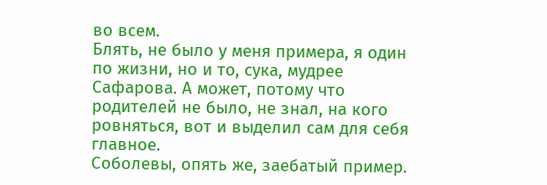во всем.
Блять, не было у меня примера, я один по жизни, но и то, сука, мудрее Сафарова. А может, потому что родителей не было, не знал, на кого ровняться, вот и выделил сам для себя главное.
Соболевы, опять же, заебатый пример.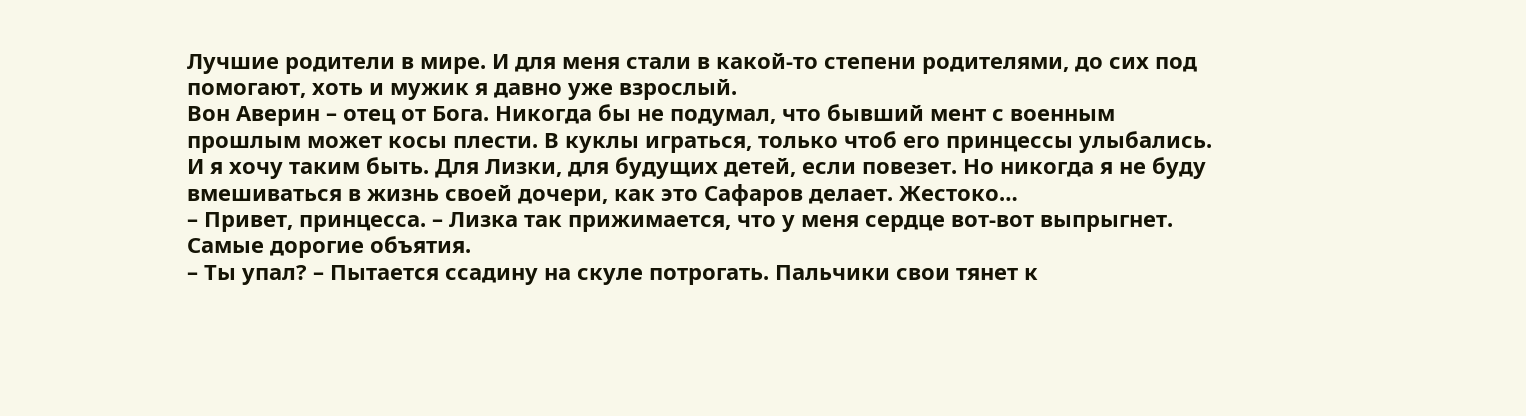Лучшие родители в мире. И для меня стали в какой-то степени родителями, до сих под помогают, хоть и мужик я давно уже взрослый.
Вон Аверин – отец от Бога. Никогда бы не подумал, что бывший мент с военным прошлым может косы плести. В куклы играться, только чтоб его принцессы улыбались.
И я хочу таким быть. Для Лизки, для будущих детей, если повезет. Но никогда я не буду вмешиваться в жизнь своей дочери, как это Сафаров делает. Жестоко…
– Привет, принцесса. – Лизка так прижимается, что у меня сердце вот-вот выпрыгнет. Самые дорогие объятия.
– Ты упал? – Пытается ссадину на скуле потрогать. Пальчики свои тянет к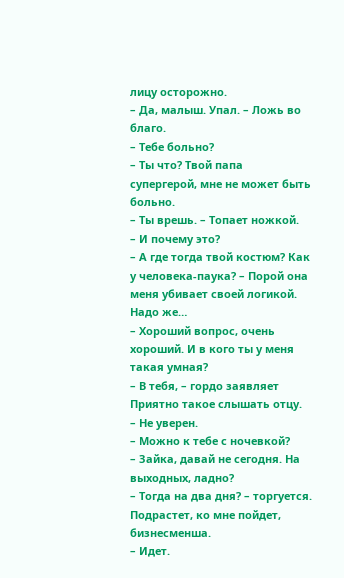лицу осторожно.
– Да, малыш. Упал. – Ложь во благо.
– Тебе больно?
– Ты что? Твой папа супергерой, мне не может быть больно.
– Ты врешь. – Топает ножкой.
– И почему это?
– А где тогда твой костюм? Как у человека-паука? – Порой она меня убивает своей логикой. Надо же…
– Хороший вопрос, очень хороший. И в кого ты у меня такая умная?
– В тебя, – гордо заявляет Приятно такое слышать отцу.
– Не уверен.
– Можно к тебе с ночевкой?
– Зайка, давай не сегодня. На выходных, ладно?
– Тогда на два дня? – торгуется. Подрастет, ко мне пойдет, бизнесменша.
– Идет.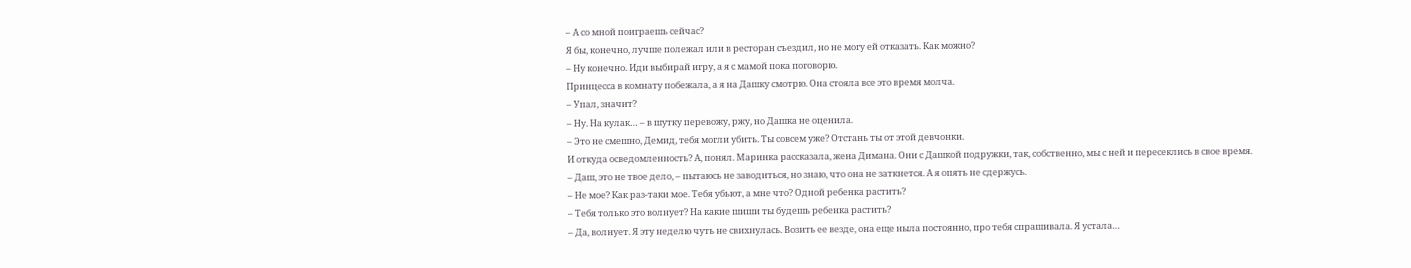– А со мной поиграешь сейчас?
Я бы, конечно, лучше полежал или в ресторан съездил, но не могу ей отказать. Как можно?
– Ну конечно. Иди выбирай игру, а я с мамой пока поговорю.
Принцесса в комнату побежала, а я на Дашку смотрю. Она стояла все это время молча.
– Упал, значит?
– Ну. На кулак… – в шутку перевожу, ржу, но Дашка не оценила.
– Это не смешно, Демид, тебя могли убить. Ты совсем уже? Отстань ты от этой девчонки.
И откуда осведомленность? А, понял. Маринка рассказала, жена Димана. Они с Дашкой подружки, так, собственно, мы с ней и пересеклись в свое время.
– Даш, это не твое дело, – пытаюсь не заводиться, но знаю, что она не заткнется. А я опять не сдержусь.
– Не мое? Как раз-таки мое. Тебя убьют, а мне что? Одной ребенка растить?
– Тебя только это волнует? На какие шиши ты будешь ребенка растить?
– Да, волнует. Я эту неделю чуть не свихнулась. Возить ее везде, она еще ныла постоянно, про тебя спрашивала. Я устала…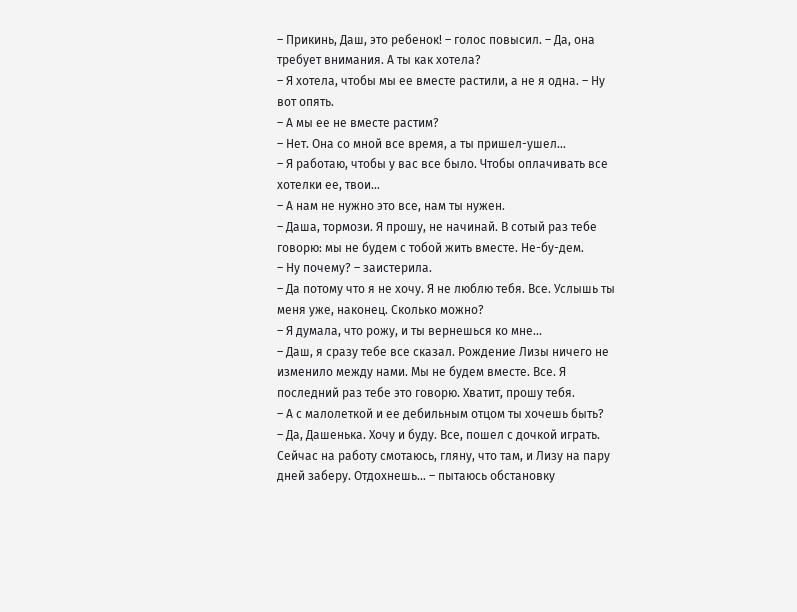– Прикинь, Даш, это ребенок! – голос повысил. – Да, она требует внимания. А ты как хотела?
– Я хотела, чтобы мы ее вместе растили, а не я одна. – Ну вот опять.
– А мы ее не вместе растим?
– Нет. Она со мной все время, а ты пришел-ушел…
– Я работаю, чтобы у вас все было. Чтобы оплачивать все хотелки ее, твои…
– А нам не нужно это все, нам ты нужен.
– Даша, тормози. Я прошу, не начинай. В сотый раз тебе говорю: мы не будем с тобой жить вместе. Не-бу-дем.
– Ну почему? – заистерила.
– Да потому что я не хочу. Я не люблю тебя. Все. Услышь ты меня уже, наконец. Сколько можно?
– Я думала, что рожу, и ты вернешься ко мне…
– Даш, я сразу тебе все сказал. Рождение Лизы ничего не изменило между нами. Мы не будем вместе. Все. Я последний раз тебе это говорю. Хватит, прошу тебя.
– А с малолеткой и ее дебильным отцом ты хочешь быть?
– Да, Дашенька. Хочу и буду. Все, пошел с дочкой играть. Сейчас на работу смотаюсь, гляну, что там, и Лизу на пару дней заберу. Отдохнешь… – пытаюсь обстановку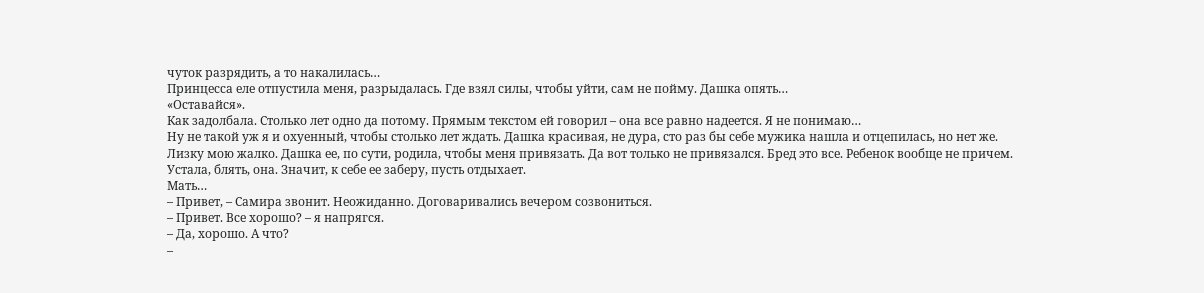чуток разрядить, а то накалилась…
Принцесса еле отпустила меня, разрыдалась. Где взял силы, чтобы уйти, сам не пойму. Дашка опять…
«Оставайся».
Как задолбала. Столько лет одно да потому. Прямым текстом ей говорил – она все равно надеется. Я не понимаю…
Ну не такой уж я и охуенный, чтобы столько лет ждать. Дашка красивая, не дура, сто раз бы себе мужика нашла и отцепилась, но нет же.
Лизку мою жалко. Дашка ее, по сути, родила, чтобы меня привязать. Да вот только не привязался. Бред это все. Ребенок вообще не причем.
Устала, блять, она. Значит, к себе ее заберу, пусть отдыхает.
Мать…
– Привет, – Самира звонит. Неожиданно. Договаривались вечером созвониться.
– Привет. Все хорошо? – я напрягся.
– Да, хорошо. А что?
–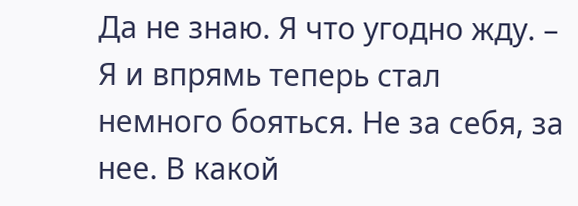Да не знаю. Я что угодно жду. – Я и впрямь теперь стал немного бояться. Не за себя, за нее. В какой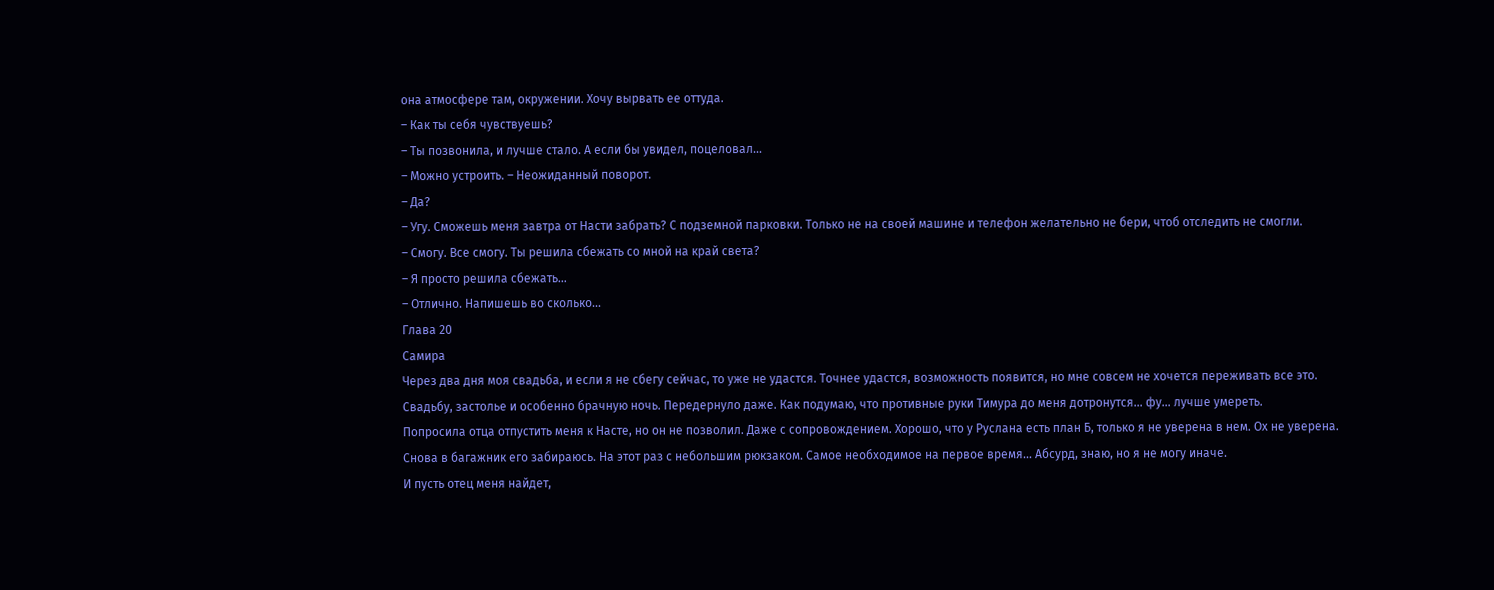она атмосфере там, окружении. Хочу вырвать ее оттуда.
– Как ты себя чувствуешь?
– Ты позвонила, и лучше стало. А если бы увидел, поцеловал…
– Можно устроить. – Неожиданный поворот.
– Да?
– Угу. Сможешь меня завтра от Насти забрать? С подземной парковки. Только не на своей машине и телефон желательно не бери, чтоб отследить не смогли.
– Смогу. Все смогу. Ты решила сбежать со мной на край света?
– Я просто решила сбежать…
– Отлично. Напишешь во сколько…
Глава 20
Самира
Через два дня моя свадьба, и если я не сбегу сейчас, то уже не удастся. Точнее удастся, возможность появится, но мне совсем не хочется переживать все это.
Свадьбу, застолье и особенно брачную ночь. Передернуло даже. Как подумаю, что противные руки Тимура до меня дотронутся… фу… лучше умереть.
Попросила отца отпустить меня к Насте, но он не позволил. Даже с сопровождением. Хорошо, что у Руслана есть план Б, только я не уверена в нем. Ох не уверена.
Снова в багажник его забираюсь. На этот раз с небольшим рюкзаком. Самое необходимое на первое время… Абсурд, знаю, но я не могу иначе.
И пусть отец меня найдет,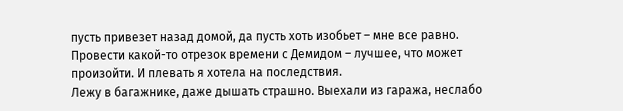пусть привезет назад домой, да пусть хоть изобьет – мне все равно. Провести какой-то отрезок времени с Демидом – лучшее, что может произойти. И плевать я хотела на последствия.
Лежу в багажнике, даже дышать страшно. Выехали из гаража, неслабо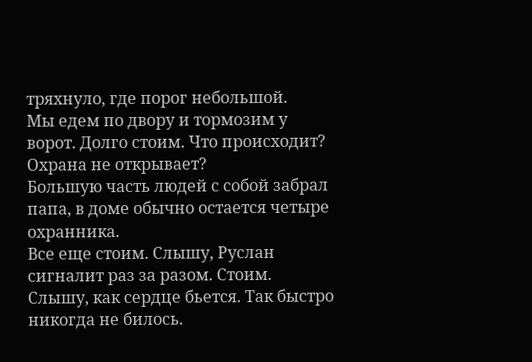тряхнуло, где порог небольшой.
Мы едем по двору и тормозим у ворот. Долго стоим. Что происходит? Охрана не открывает?
Большую часть людей с собой забрал папа, в доме обычно остается четыре охранника.
Все еще стоим. Слышу, Руслан сигналит раз за разом. Стоим.
Слышу, как сердце бьется. Так быстро никогда не билось.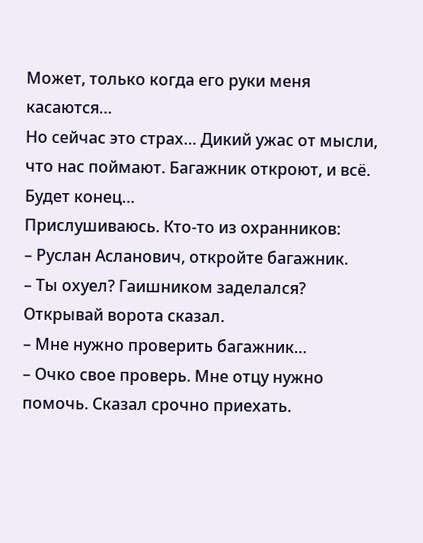Может, только когда его руки меня касаются…
Но сейчас это страх… Дикий ужас от мысли, что нас поймают. Багажник откроют, и всё. Будет конец…
Прислушиваюсь. Кто-то из охранников:
– Руслан Асланович, откройте багажник.
– Ты охуел? Гаишником заделался? Открывай ворота сказал.
– Мне нужно проверить багажник…
– Очко свое проверь. Мне отцу нужно помочь. Сказал срочно приехать.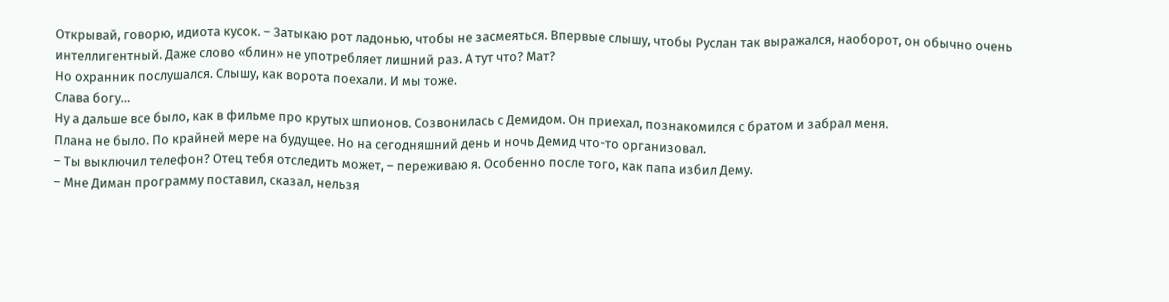Открывай, говорю, идиота кусок. – Затыкаю рот ладонью, чтобы не засмеяться. Впервые слышу, чтобы Руслан так выражался, наоборот, он обычно очень интеллигентный. Даже слово «блин» не употребляет лишний раз. А тут что? Мат?
Но охранник послушался. Слышу, как ворота поехали. И мы тоже.
Слава богу…
Ну а дальше все было, как в фильме про крутых шпионов. Созвонилась с Демидом. Он приехал, познакомился с братом и забрал меня.
Плана не было. По крайней мере на будущее. Но на сегодняшний день и ночь Демид что-то организовал.
– Ты выключил телефон? Отец тебя отследить может, – переживаю я. Особенно после того, как папа избил Дему.
– Мне Диман программу поставил, сказал, нельзя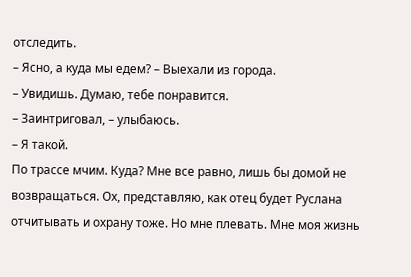отследить.
– Ясно, а куда мы едем? – Выехали из города.
– Увидишь. Думаю, тебе понравится.
– Заинтриговал, – улыбаюсь.
– Я такой.
По трассе мчим. Куда? Мне все равно, лишь бы домой не возвращаться. Ох, представляю, как отец будет Руслана отчитывать и охрану тоже. Но мне плевать. Мне моя жизнь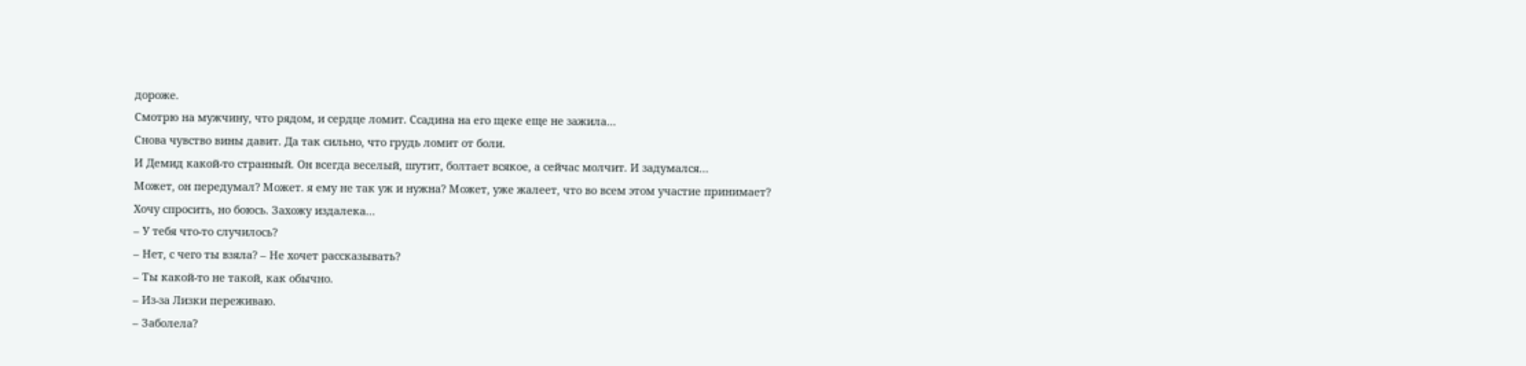дороже.
Смотрю на мужчину, что рядом, и сердце ломит. Ссадина на его щеке еще не зажила…
Снова чувство вины давит. Да так сильно, что грудь ломит от боли.
И Демид какой-то странный. Он всегда веселый, шутит, болтает всякое, а сейчас молчит. И задумался…
Может, он передумал? Может. я ему не так уж и нужна? Может, уже жалеет, что во всем этом участие принимает?
Хочу спросить, но боюсь. Захожу издалека…
– У тебя что-то случилось?
– Нет, с чего ты взяла? – Не хочет рассказывать?
– Ты какой-то не такой, как обычно.
– Из-за Лизки переживаю.
– Заболела?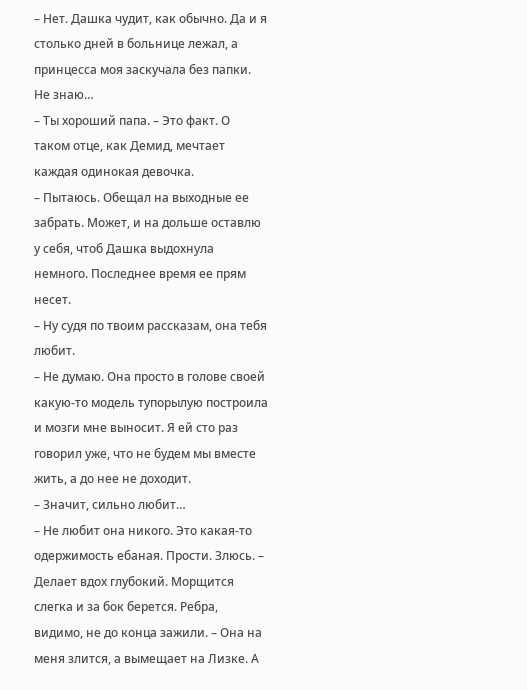– Нет. Дашка чудит, как обычно. Да и я столько дней в больнице лежал, а принцесса моя заскучала без папки. Не знаю…
– Ты хороший папа. – Это факт. О таком отце, как Демид, мечтает каждая одинокая девочка.
– Пытаюсь. Обещал на выходные ее забрать. Может, и на дольше оставлю у себя, чтоб Дашка выдохнула немного. Последнее время ее прям несет.
– Ну судя по твоим рассказам, она тебя любит.
– Не думаю. Она просто в голове своей какую-то модель тупорылую построила и мозги мне выносит. Я ей сто раз говорил уже, что не будем мы вместе жить, а до нее не доходит.
– Значит, сильно любит…
– Не любит она никого. Это какая-то одержимость ебаная. Прости. Злюсь. – Делает вдох глубокий. Морщится слегка и за бок берется. Ребра, видимо, не до конца зажили. – Она на меня злится, а вымещает на Лизке. А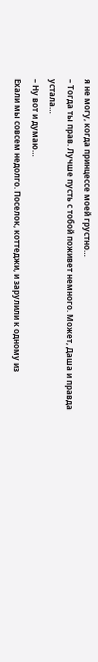я не могу, когда принцессе моей грустно…
– Тогда ты прав. Лучше пусть с тобой поживет немного. Может, Даша и правда устала…
– Ну вот и думаю…
Ехали мы совсем недолго. Поселок, коттеджи, и зарулили к одному из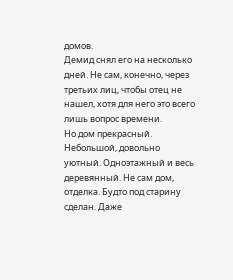домов.
Демид снял его на несколько дней. Не сам, конечно, через третьих лиц, чтобы отец не нашел, хотя для него это всего лишь вопрос времени.
Но дом прекрасный. Небольшой, довольно уютный. Одноэтажный и весь деревянный. Не сам дом, отделка. Будто под старину сделан. Даже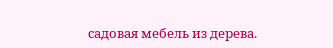садовая мебель из дерева.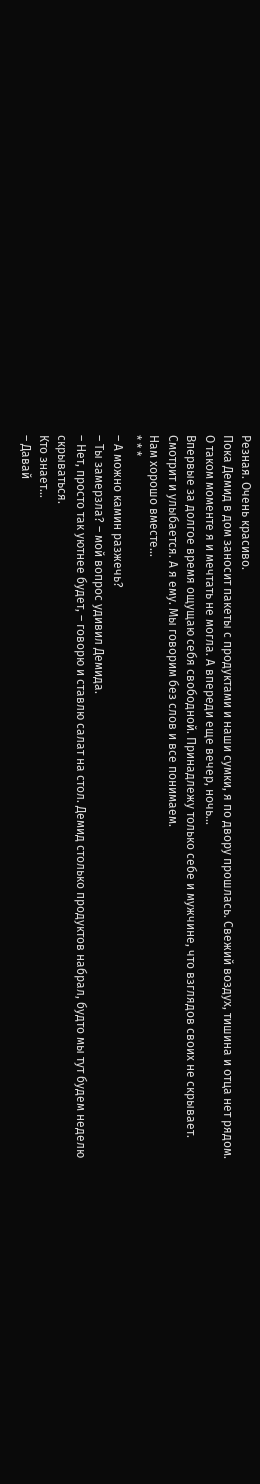Резная. Очень красиво.
Пока Демид в дом заносит пакеты с продуктами и наши сумки, я по двору прошлась. Свежий воздух, тишина и отца нет рядом. О таком моменте я и мечтать не могла. А впереди еще вечер, ночь…
Впервые за долгое время ощущаю себя свободной. Принадлежу только себе и мужчине, что взглядов своих не скрывает.
Смотрит и улыбается. А я ему. Мы говорим без слов и все понимаем.
Нам хорошо вместе…
* * *
– А можно камин разжечь?
– Ты замерзла? – мой вопрос удивил Демида.
– Нет, просто так уютнее будет, – говорю и ставлю салат на стол. Демид столько продуктов набрал, будто мы тут будем неделю скрываться.
Кто знает…
– Давай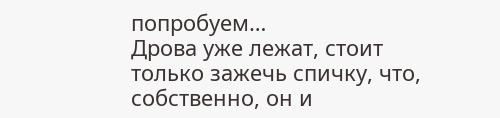попробуем…
Дрова уже лежат, стоит только зажечь спичку, что, собственно, он и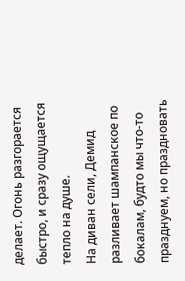делает. Огонь разгорается быстро, и сразу ощущается тепло на душе.
На диван сели, Демид разливает шампанское по бокалам, будто мы что-то празднуем, но праздновать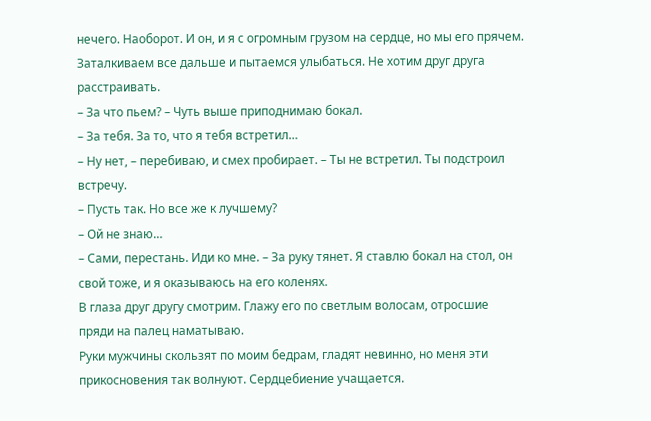нечего. Наоборот. И он, и я с огромным грузом на сердце, но мы его прячем. Заталкиваем все дальше и пытаемся улыбаться. Не хотим друг друга расстраивать.
– За что пьем? – Чуть выше приподнимаю бокал.
– За тебя. За то, что я тебя встретил…
– Ну нет, – перебиваю, и смех пробирает. – Ты не встретил. Ты подстроил встречу.
– Пусть так. Но все же к лучшему?
– Ой не знаю…
– Сами, перестань. Иди ко мне. – За руку тянет. Я ставлю бокал на стол, он свой тоже, и я оказываюсь на его коленях.
В глаза друг другу смотрим. Глажу его по светлым волосам, отросшие пряди на палец наматываю.
Руки мужчины скользят по моим бедрам, гладят невинно, но меня эти прикосновения так волнуют. Сердцебиение учащается.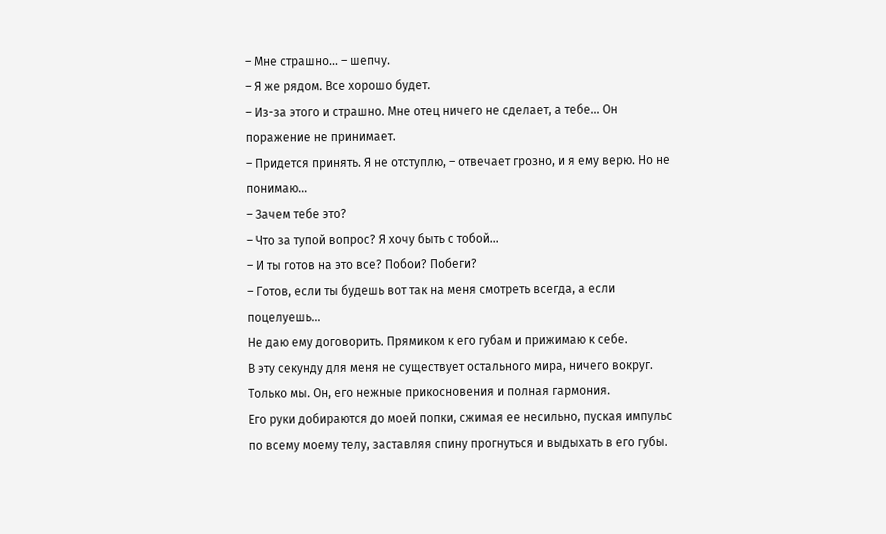– Мне страшно… – шепчу.
– Я же рядом. Все хорошо будет.
– Из-за этого и страшно. Мне отец ничего не сделает, а тебе… Он поражение не принимает.
– Придется принять. Я не отступлю, – отвечает грозно, и я ему верю. Но не понимаю…
– Зачем тебе это?
– Что за тупой вопрос? Я хочу быть с тобой…
– И ты готов на это все? Побои? Побеги?
– Готов, если ты будешь вот так на меня смотреть всегда, а если поцелуешь…
Не даю ему договорить. Прямиком к его губам и прижимаю к себе.
В эту секунду для меня не существует остального мира, ничего вокруг. Только мы. Он, его нежные прикосновения и полная гармония.
Его руки добираются до моей попки, сжимая ее несильно, пуская импульс по всему моему телу, заставляя спину прогнуться и выдыхать в его губы.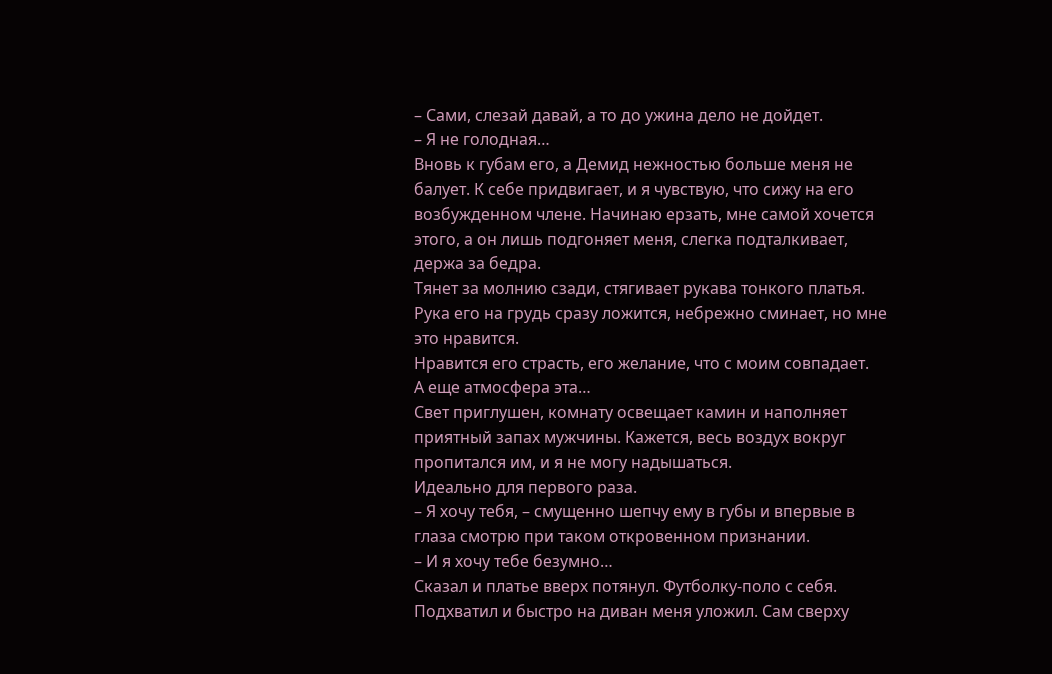– Сами, слезай давай, а то до ужина дело не дойдет.
– Я не голодная…
Вновь к губам его, а Демид нежностью больше меня не балует. К себе придвигает, и я чувствую, что сижу на его возбужденном члене. Начинаю ерзать, мне самой хочется этого, а он лишь подгоняет меня, слегка подталкивает, держа за бедра.
Тянет за молнию сзади, стягивает рукава тонкого платья. Рука его на грудь сразу ложится, небрежно сминает, но мне это нравится.
Нравится его страсть, его желание, что с моим совпадает.
А еще атмосфера эта…
Свет приглушен, комнату освещает камин и наполняет приятный запах мужчины. Кажется, весь воздух вокруг пропитался им, и я не могу надышаться.
Идеально для первого раза.
– Я хочу тебя, – смущенно шепчу ему в губы и впервые в глаза смотрю при таком откровенном признании.
– И я хочу тебе безумно…
Сказал и платье вверх потянул. Футболку-поло с себя. Подхватил и быстро на диван меня уложил. Сам сверху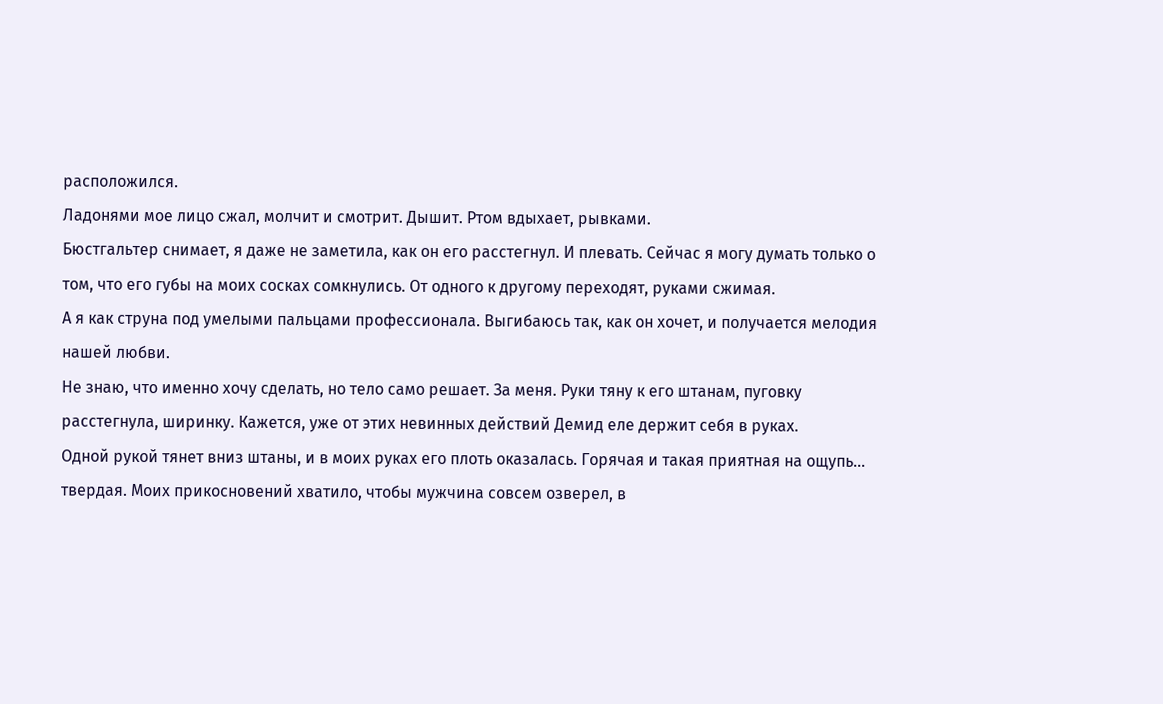расположился.
Ладонями мое лицо сжал, молчит и смотрит. Дышит. Ртом вдыхает, рывками.
Бюстгальтер снимает, я даже не заметила, как он его расстегнул. И плевать. Сейчас я могу думать только о том, что его губы на моих сосках сомкнулись. От одного к другому переходят, руками сжимая.
А я как струна под умелыми пальцами профессионала. Выгибаюсь так, как он хочет, и получается мелодия нашей любви.
Не знаю, что именно хочу сделать, но тело само решает. За меня. Руки тяну к его штанам, пуговку расстегнула, ширинку. Кажется, уже от этих невинных действий Демид еле держит себя в руках.
Одной рукой тянет вниз штаны, и в моих руках его плоть оказалась. Горячая и такая приятная на ощупь… твердая. Моих прикосновений хватило, чтобы мужчина совсем озверел, в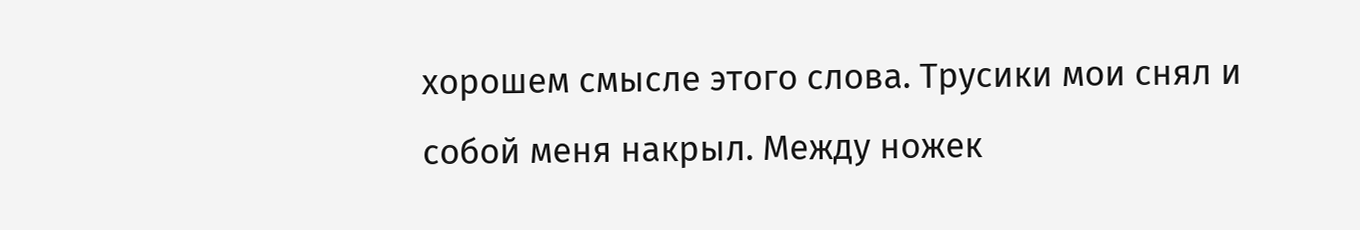хорошем смысле этого слова. Трусики мои снял и собой меня накрыл. Между ножек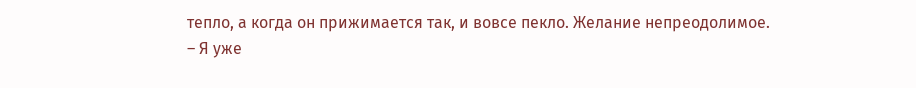тепло, а когда он прижимается так, и вовсе пекло. Желание непреодолимое.
– Я уже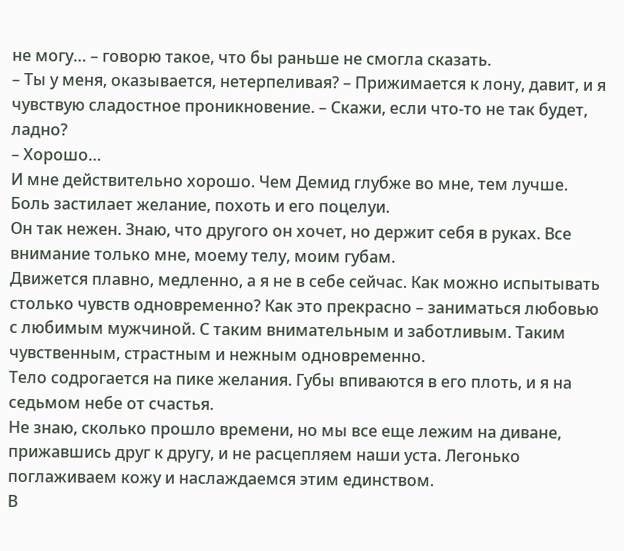не могу… – говорю такое, что бы раньше не смогла сказать.
– Ты у меня, оказывается, нетерпеливая? – Прижимается к лону, давит, и я чувствую сладостное проникновение. – Скажи, если что-то не так будет, ладно?
– Хорошо…
И мне действительно хорошо. Чем Демид глубже во мне, тем лучше. Боль застилает желание, похоть и его поцелуи.
Он так нежен. Знаю, что другого он хочет, но держит себя в руках. Все внимание только мне, моему телу, моим губам.
Движется плавно, медленно, а я не в себе сейчас. Как можно испытывать столько чувств одновременно? Как это прекрасно – заниматься любовью с любимым мужчиной. С таким внимательным и заботливым. Таким чувственным, страстным и нежным одновременно.
Тело содрогается на пике желания. Губы впиваются в его плоть, и я на седьмом небе от счастья.
Не знаю, сколько прошло времени, но мы все еще лежим на диване, прижавшись друг к другу, и не расцепляем наши уста. Легонько поглаживаем кожу и наслаждаемся этим единством.
В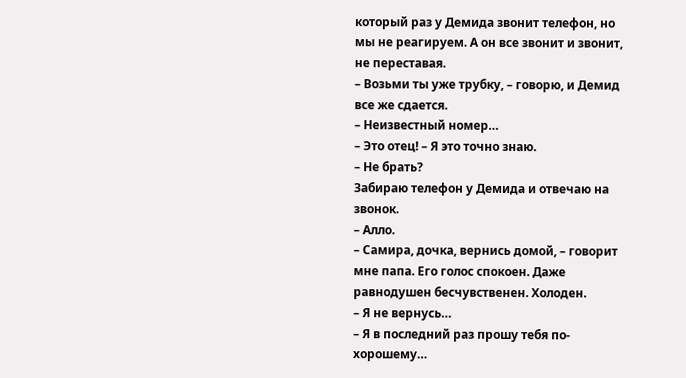который раз у Демида звонит телефон, но мы не реагируем. А он все звонит и звонит, не переставая.
– Возьми ты уже трубку, – говорю, и Демид все же сдается.
– Неизвестный номер…
– Это отец! – Я это точно знаю.
– Не брать?
Забираю телефон у Демида и отвечаю на звонок.
– Алло.
– Самира, дочка, вернись домой, – говорит мне папа. Его голос спокоен. Даже равнодушен бесчувственен. Холоден.
– Я не вернусь…
– Я в последний раз прошу тебя по-хорошему…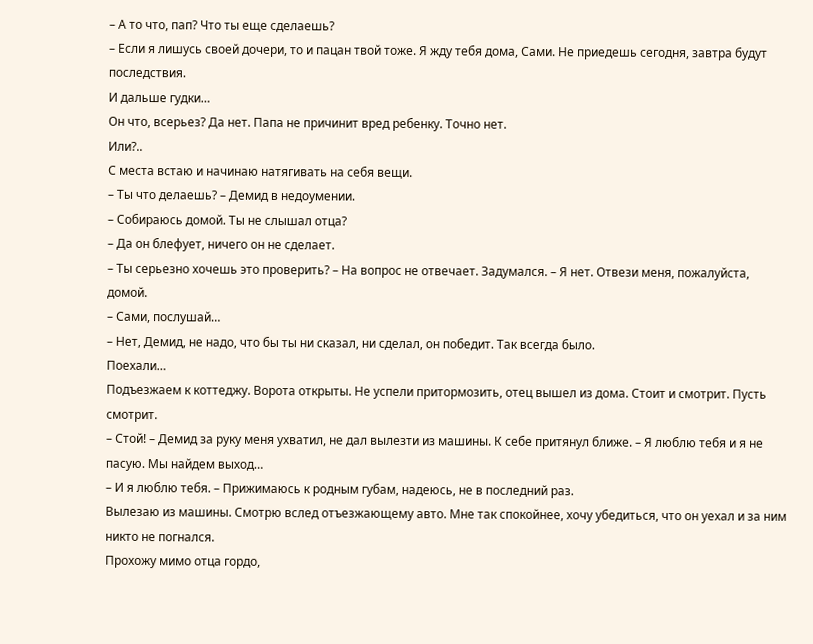– А то что, пап? Что ты еще сделаешь?
– Если я лишусь своей дочери, то и пацан твой тоже. Я жду тебя дома, Сами. Не приедешь сегодня, завтра будут последствия.
И дальше гудки…
Он что, всерьез? Да нет. Папа не причинит вред ребенку. Точно нет.
Или?..
С места встаю и начинаю натягивать на себя вещи.
– Ты что делаешь? – Демид в недоумении.
– Собираюсь домой. Ты не слышал отца?
– Да он блефует, ничего он не сделает.
– Ты серьезно хочешь это проверить? – На вопрос не отвечает. Задумался. – Я нет. Отвези меня, пожалуйста, домой.
– Сами, послушай…
– Нет, Демид, не надо, что бы ты ни сказал, ни сделал, он победит. Так всегда было.
Поехали…
Подъезжаем к коттеджу. Ворота открыты. Не успели притормозить, отец вышел из дома. Стоит и смотрит. Пусть смотрит.
– Стой! – Демид за руку меня ухватил, не дал вылезти из машины. К себе притянул ближе. – Я люблю тебя и я не пасую. Мы найдем выход…
– И я люблю тебя. – Прижимаюсь к родным губам, надеюсь, не в последний раз.
Вылезаю из машины. Смотрю вслед отъезжающему авто. Мне так спокойнее, хочу убедиться, что он уехал и за ним никто не погнался.
Прохожу мимо отца гордо,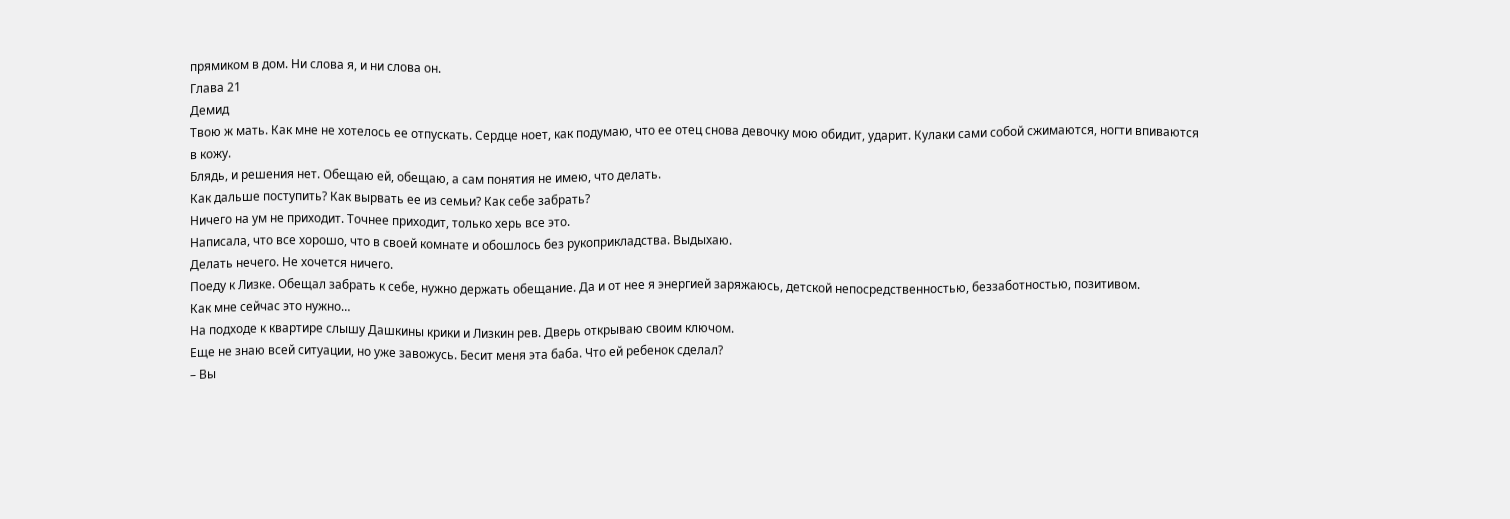прямиком в дом. Ни слова я, и ни слова он.
Глава 21
Демид
Твою ж мать. Как мне не хотелось ее отпускать. Сердце ноет, как подумаю, что ее отец снова девочку мою обидит, ударит. Кулаки сами собой сжимаются, ногти впиваются в кожу.
Блядь, и решения нет. Обещаю ей, обещаю, а сам понятия не имею, что делать.
Как дальше поступить? Как вырвать ее из семьи? Как себе забрать?
Ничего на ум не приходит. Точнее приходит, только херь все это.
Написала, что все хорошо, что в своей комнате и обошлось без рукоприкладства. Выдыхаю.
Делать нечего. Не хочется ничего.
Поеду к Лизке. Обещал забрать к себе, нужно держать обещание. Да и от нее я энергией заряжаюсь, детской непосредственностью, беззаботностью, позитивом.
Как мне сейчас это нужно…
На подходе к квартире слышу Дашкины крики и Лизкин рев. Дверь открываю своим ключом.
Еще не знаю всей ситуации, но уже завожусь. Бесит меня эта баба. Что ей ребенок сделал?
– Вы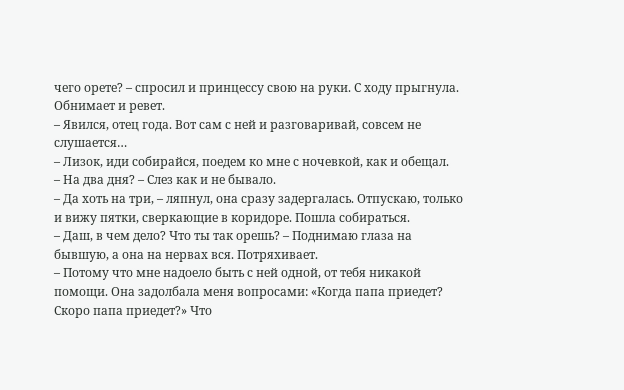чего орете? – спросил и принцессу свою на руки. С ходу прыгнула. Обнимает и ревет.
– Явился, отец года. Вот сам с ней и разговаривай, совсем не слушается…
– Лизок, иди собирайся, поедем ко мне с ночевкой, как и обещал.
– На два дня? – Слез как и не бывало.
– Да хоть на три, – ляпнул, она сразу задергалась. Отпускаю, только и вижу пятки, сверкающие в коридоре. Пошла собираться.
– Даш, в чем дело? Что ты так орешь? – Поднимаю глаза на бывшую, а она на нервах вся. Потряхивает.
– Потому что мне надоело быть с ней одной, от тебя никакой помощи. Она задолбала меня вопросами: «Когда папа приедет? Скоро папа приедет?» Что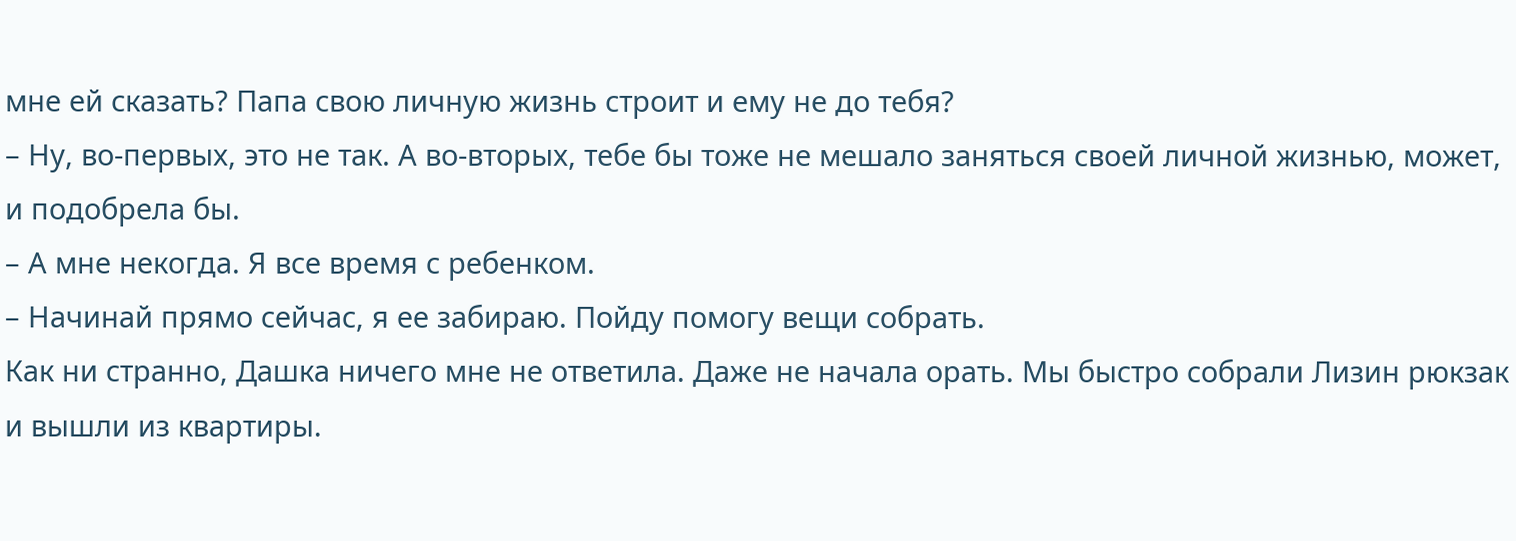мне ей сказать? Папа свою личную жизнь строит и ему не до тебя?
– Ну, во-первых, это не так. А во-вторых, тебе бы тоже не мешало заняться своей личной жизнью, может, и подобрела бы.
– А мне некогда. Я все время с ребенком.
– Начинай прямо сейчас, я ее забираю. Пойду помогу вещи собрать.
Как ни странно, Дашка ничего мне не ответила. Даже не начала орать. Мы быстро собрали Лизин рюкзак и вышли из квартиры.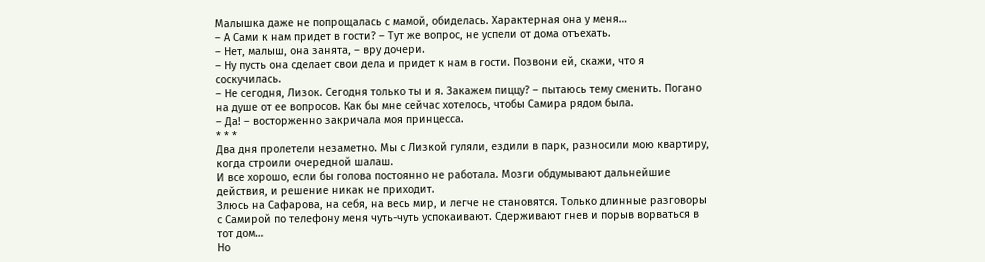Малышка даже не попрощалась с мамой, обиделась. Характерная она у меня…
– А Сами к нам придет в гости? – Тут же вопрос, не успели от дома отъехать.
– Нет, малыш, она занята, – вру дочери.
– Ну пусть она сделает свои дела и придет к нам в гости. Позвони ей, скажи, что я соскучилась.
– Не сегодня, Лизок. Сегодня только ты и я. Закажем пиццу? – пытаюсь тему сменить. Погано на душе от ее вопросов. Как бы мне сейчас хотелось, чтобы Самира рядом была.
– Да! – восторженно закричала моя принцесса.
* * *
Два дня пролетели незаметно. Мы с Лизкой гуляли, ездили в парк, разносили мою квартиру, когда строили очередной шалаш.
И все хорошо, если бы голова постоянно не работала. Мозги обдумывают дальнейшие действия, и решение никак не приходит.
Злюсь на Сафарова, на себя, на весь мир, и легче не становятся. Только длинные разговоры с Самирой по телефону меня чуть-чуть успокаивают. Сдерживают гнев и порыв ворваться в тот дом…
Но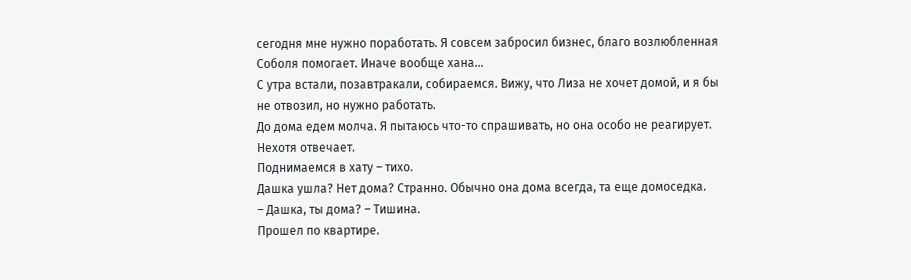сегодня мне нужно поработать. Я совсем забросил бизнес, благо возлюбленная Соболя помогает. Иначе вообще хана…
С утра встали, позавтракали, собираемся. Вижу, что Лиза не хочет домой, и я бы не отвозил, но нужно работать.
До дома едем молча. Я пытаюсь что-то спрашивать, но она особо не реагирует. Нехотя отвечает.
Поднимаемся в хату – тихо.
Дашка ушла? Нет дома? Странно. Обычно она дома всегда, та еще домоседка.
– Дашка, ты дома? – Тишина.
Прошел по квартире.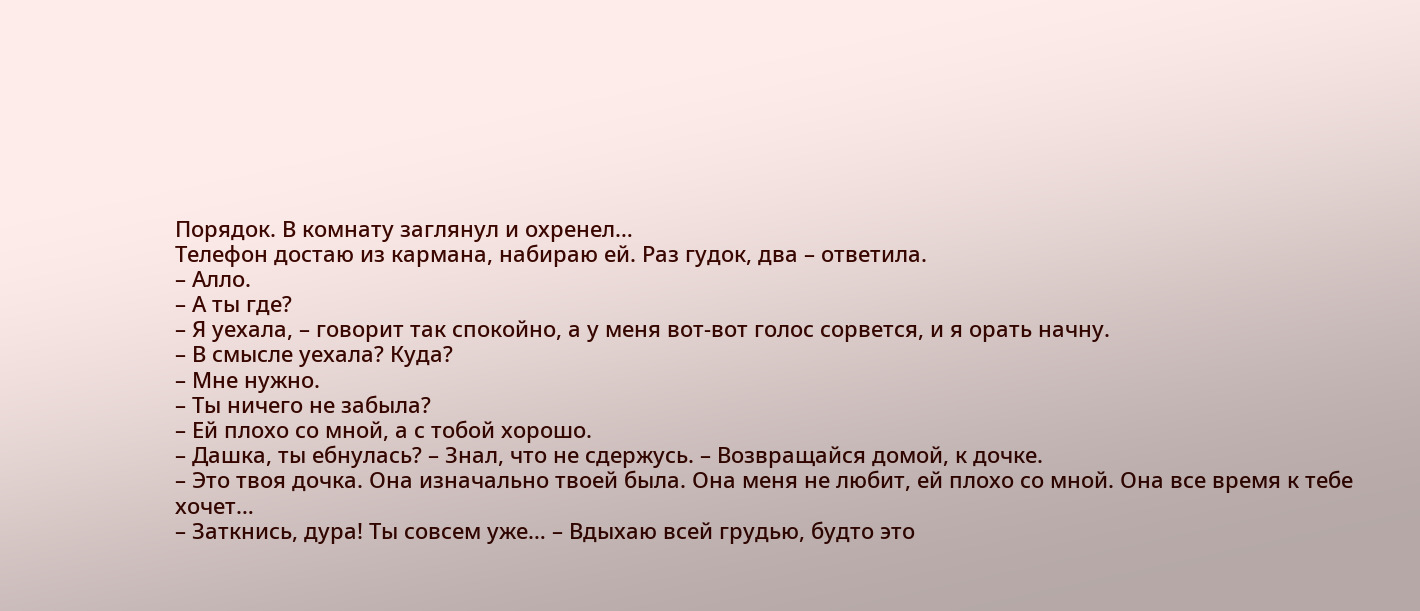Порядок. В комнату заглянул и охренел…
Телефон достаю из кармана, набираю ей. Раз гудок, два – ответила.
– Алло.
– А ты где?
– Я уехала, – говорит так спокойно, а у меня вот-вот голос сорвется, и я орать начну.
– В смысле уехала? Куда?
– Мне нужно.
– Ты ничего не забыла?
– Ей плохо со мной, а с тобой хорошо.
– Дашка, ты ебнулась? – Знал, что не сдержусь. – Возвращайся домой, к дочке.
– Это твоя дочка. Она изначально твоей была. Она меня не любит, ей плохо со мной. Она все время к тебе хочет…
– Заткнись, дура! Ты совсем уже… – Вдыхаю всей грудью, будто это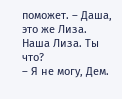поможет. – Даша, это же Лиза. Наша Лиза. Ты что?
– Я не могу, Дем.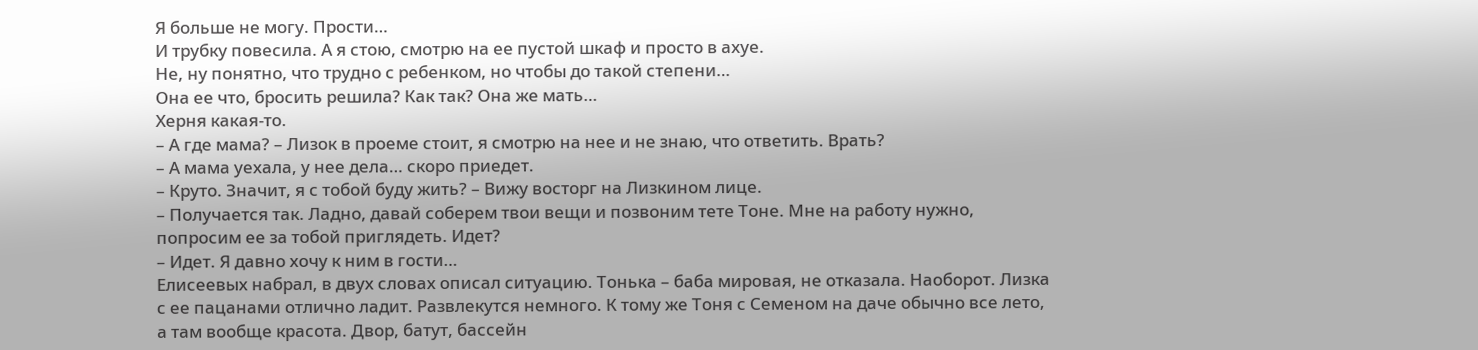Я больше не могу. Прости…
И трубку повесила. А я стою, смотрю на ее пустой шкаф и просто в ахуе.
Не, ну понятно, что трудно с ребенком, но чтобы до такой степени…
Она ее что, бросить решила? Как так? Она же мать…
Херня какая-то.
– А где мама? – Лизок в проеме стоит, я смотрю на нее и не знаю, что ответить. Врать?
– А мама уехала, у нее дела… скоро приедет.
– Круто. Значит, я с тобой буду жить? – Вижу восторг на Лизкином лице.
– Получается так. Ладно, давай соберем твои вещи и позвоним тете Тоне. Мне на работу нужно, попросим ее за тобой приглядеть. Идет?
– Идет. Я давно хочу к ним в гости…
Елисеевых набрал, в двух словах описал ситуацию. Тонька – баба мировая, не отказала. Наоборот. Лизка с ее пацанами отлично ладит. Развлекутся немного. К тому же Тоня с Семеном на даче обычно все лето, а там вообще красота. Двор, батут, бассейн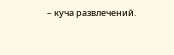– куча развлечений.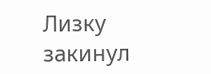Лизку закинул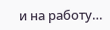и на работу…